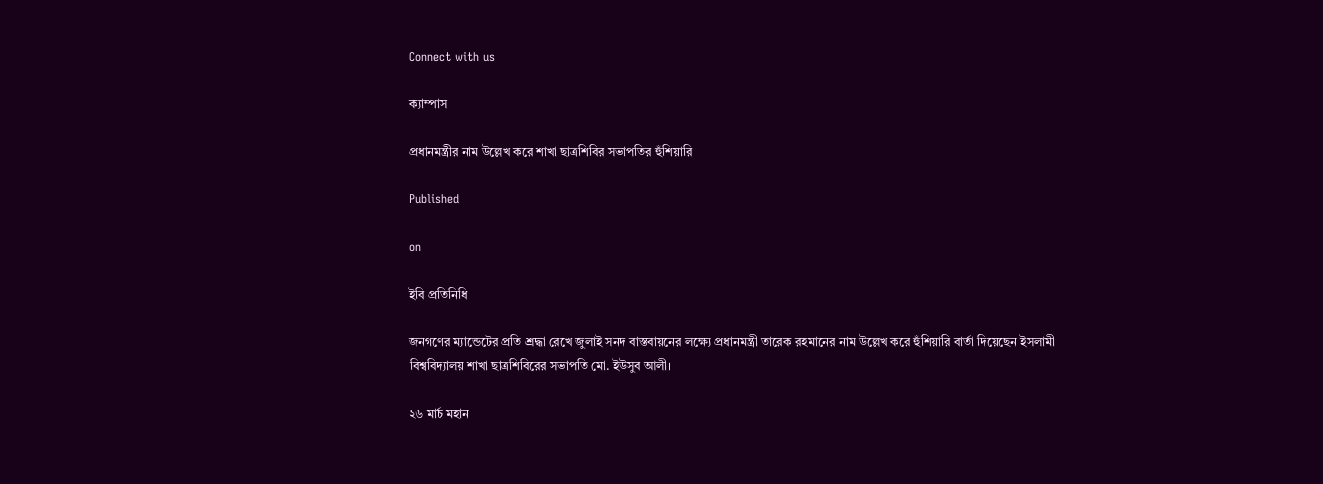Connect with us

ক্যাম্পাস

প্রধানমন্ত্রীর নাম উল্লেখ করে শাখা ছাত্রশিবির সভাপতির হুঁশিয়ারি

Published

on

ইবি প্রতিনিধি

জনগণের ম্যান্ডেটের প্রতি শ্রদ্ধা রেখে জুলাই সনদ বাস্তবায়নের লক্ষ্যে প্রধানমন্ত্রী তারেক রহমানের নাম উল্লেখ করে হুঁশিয়ারি বার্তা দিয়েছেন ইসলামী বিশ্ববিদ্যালয় শাখা ছাত্রশিবিরের সভাপতি মো. ইউসুব আলী।

২৬ মার্চ মহান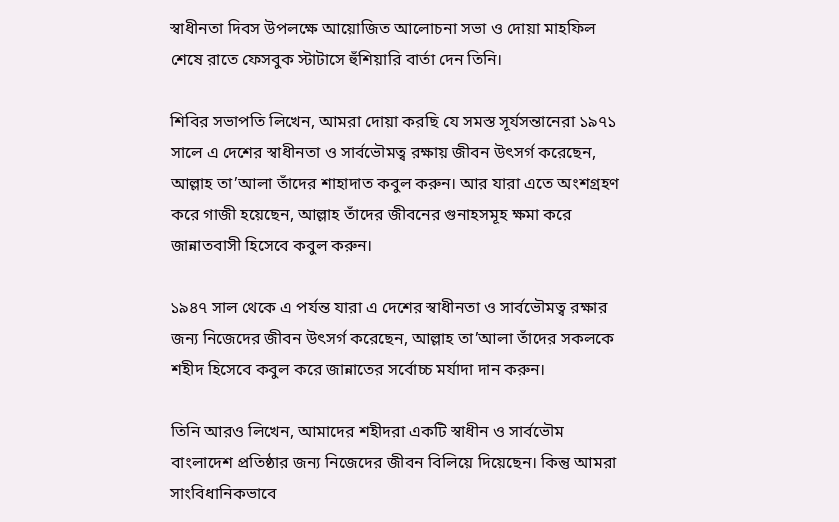স্বাধীনতা দিবস উপলক্ষে আয়োজিত আলোচনা সভা ও দোয়া মাহফিল শেষে রাতে ফেসবুক স্টাটাসে হুঁশিয়ারি বার্তা দেন তিনি।

শিবির সভাপতি লিখেন, আমরা দোয়া করছি যে সমস্ত সূর্যসন্তানেরা ১৯৭১ সালে এ দেশের স্বাধীনতা ও সার্বভৌমত্ব রক্ষায় জীবন উৎসর্গ করেছেন, আল্লাহ তা’আলা তাঁদের শাহাদাত কবুল করুন। আর যারা এতে অংশগ্রহণ করে গাজী হয়েছেন, আল্লাহ তাঁদের জীবনের গুনাহসমূহ ক্ষমা করে জান্নাতবাসী হিসেবে কবুল করুন।

১৯৪৭ সাল থেকে এ পর্যন্ত যারা এ দেশের স্বাধীনতা ও সার্বভৌমত্ব রক্ষার জন্য নিজেদের জীবন উৎসর্গ করেছেন, আল্লাহ তা’আলা তাঁদের সকলকে শহীদ হিসেবে কবুল করে জান্নাতের সর্বোচ্চ মর্যাদা দান করুন।

তিনি আরও লিখেন, আমাদের শহীদরা একটি স্বাধীন ও সার্বভৌম বাংলাদেশ প্রতিষ্ঠার জন্য নিজেদের জীবন বিলিয়ে দিয়েছেন। কিন্তু আমরা সাংবিধানিকভাবে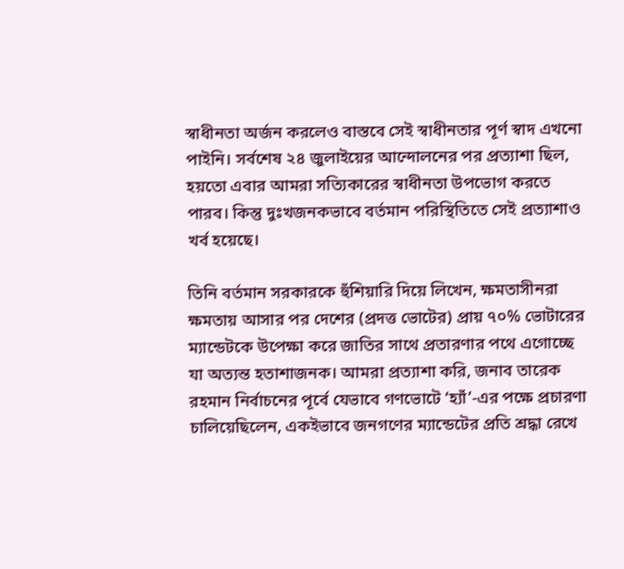স্বাধীনতা অর্জন করলেও বাস্তবে সেই স্বাধীনতার পূর্ণ স্বাদ এখনো পাইনি। সর্বশেষ ২৪ জুলাইয়ের আন্দোলনের পর প্রত্যাশা ছিল, হয়তো এবার আমরা সত্যিকারের স্বাধীনতা উপভোগ করতে পারব। কিন্তু দুঃখজনকভাবে বর্তমান পরিস্থিতিতে সেই প্রত্যাশাও খর্ব হয়েছে।

তিনি বর্তমান সরকারকে হুঁশিয়ারি দিয়ে লিখেন, ক্ষমতাসীনরা ক্ষমতায় আসার পর দেশের (প্রদত্ত ভোটের) প্রায় ৭০% ভোটারের ম্যান্ডেটকে উপেক্ষা করে জাতির সাথে প্রতারণার পথে এগোচ্ছে যা অত্যন্ত হতাশাজনক। আমরা প্রত্যাশা করি, জনাব তারেক রহমান নির্বাচনের পূর্বে যেভাবে গণভোটে ‘হ্যাঁ’-এর পক্ষে প্রচারণা চালিয়েছিলেন, একইভাবে জনগণের ম্যান্ডেটের প্রতি শ্রদ্ধা রেখে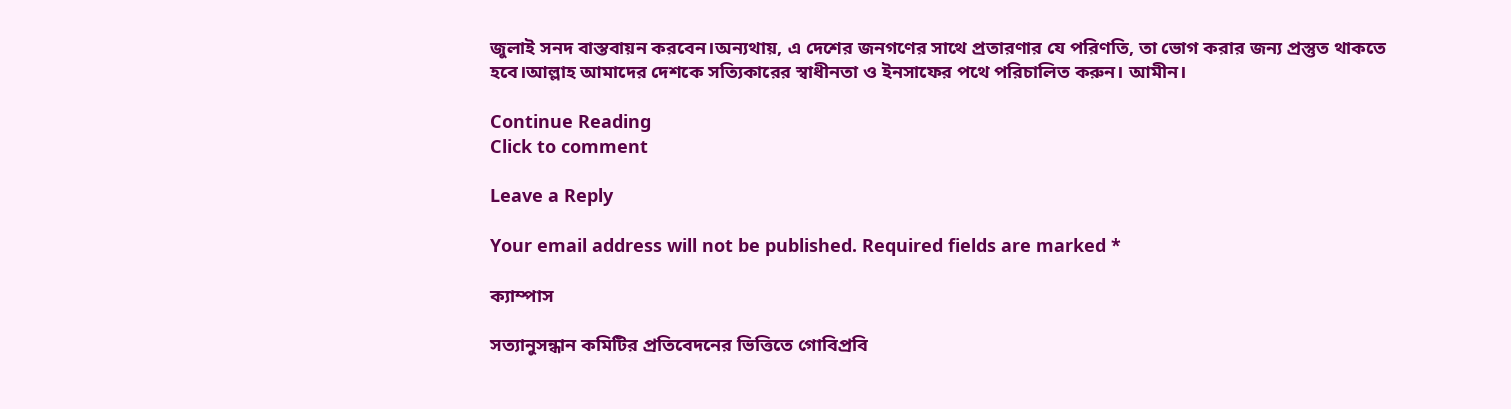জুলাই সনদ বাস্তবায়ন করবেন।অন্যথায়, এ দেশের জনগণের সাথে প্রতারণার যে পরিণতি, তা ভোগ করার জন্য প্রস্তুত থাকতে হবে।আল্লাহ আমাদের দেশকে সত্যিকারের স্বাধীনতা ও ইনসাফের পথে পরিচালিত করুন। আমীন।

Continue Reading
Click to comment

Leave a Reply

Your email address will not be published. Required fields are marked *

ক্যাম্পাস

সত্যানুসন্ধান কমিটির প্রতিবেদনের ভিত্তিতে গোবিপ্রবি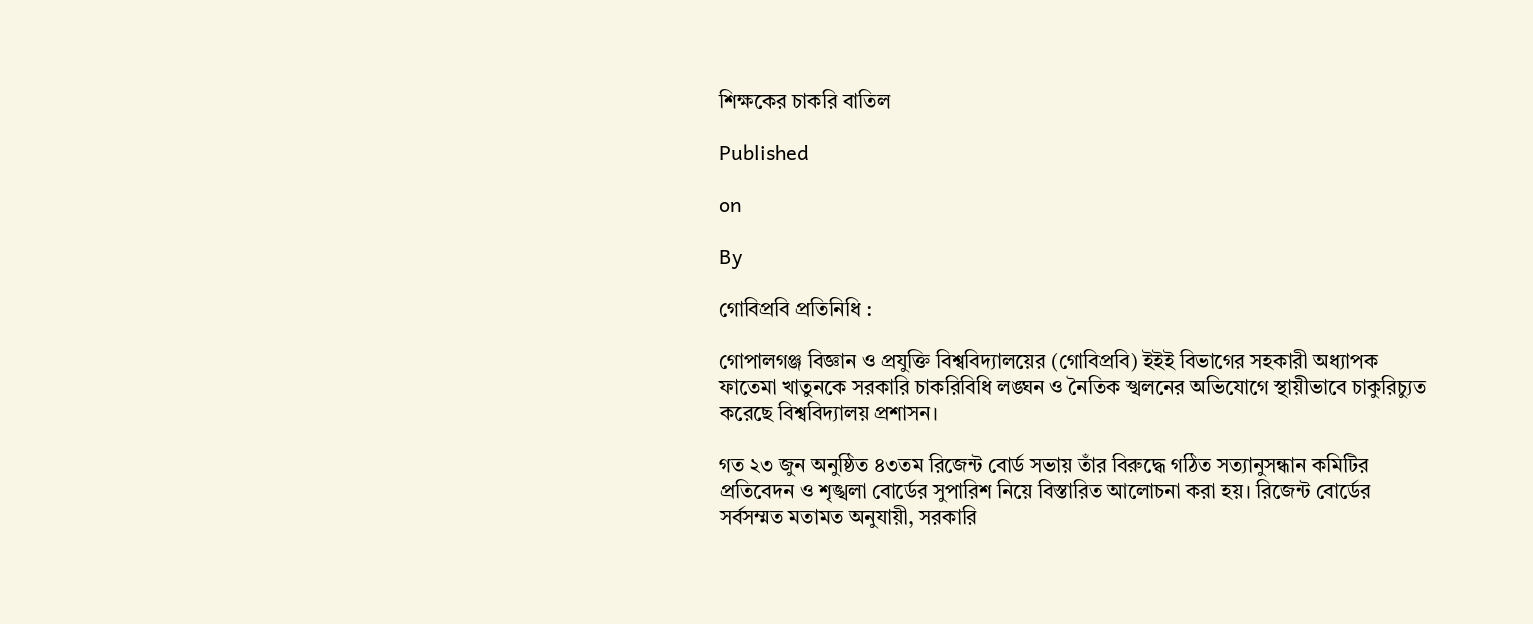শিক্ষকের চাকরি বাতিল

Published

on

By

গোবিপ্রবি প্রতিনিধি :

গোপালগঞ্জ বিজ্ঞান ও প্রযুক্তি বিশ্ববিদ্যালয়ের (গোবিপ্রবি) ইইই বিভাগের সহকারী অধ্যাপক ফাতেমা খাতুনকে সরকারি চাকরিবিধি লঙ্ঘন ও নৈতিক স্খলনের অভিযোগে স্থায়ীভাবে চাকুরিচ্যুত করেছে বিশ্ববিদ্যালয় প্রশাসন।

গত ২৩ জুন অনুষ্ঠিত ৪৩তম রিজেন্ট বোর্ড সভায় তাঁর বিরুদ্ধে গঠিত সত্যানুসন্ধান কমিটির প্রতিবেদন ও শৃঙ্খলা বোর্ডের সুপারিশ নিয়ে বিস্তারিত আলোচনা করা হয়। রিজেন্ট বোর্ডের সর্বসম্মত মতামত অনুযায়ী, সরকারি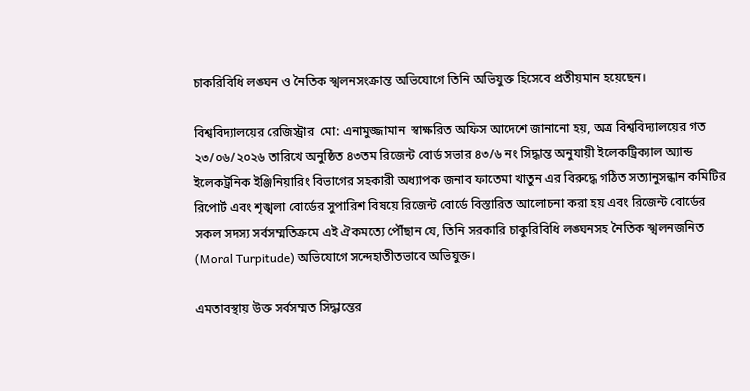চাকরিবিধি লঙ্ঘন ও নৈতিক স্খলনসংক্রান্ত অভিযোগে তিনি অভিযুক্ত হিসেবে প্রতীয়মান হয়েছেন।

বিশ্ববিদ্যালয়ের রেজিস্ট্রার  মো: এনামুজ্জামান  স্বাক্ষরিত অফিস আদেশে জানানো হয়, অত্র বিশ্ববিদ্যালয়ের গত ২৩/০৬/২০২৬ তারিখে অনুষ্ঠিত ৪৩তম রিজেন্ট বোর্ড সভার ৪৩/৬ নং সিদ্ধান্ত অনুযায়ী ইলেকট্রিক্যাল অ্যান্ড ইলেকট্রনিক ইঞ্জিনিয়ারিং বিভাগের সহকারী অধ্যাপক জনাব ফাতেমা খাতুন এর বিরুদ্ধে গঠিত সত্যানুসন্ধান কমিটির রিপোর্ট এবং শৃঙ্খলা বোর্ডের সুপারিশ বিষয়ে রিজেন্ট বোর্ডে বিস্তারিত আলোচনা করা হয় এবং রিজেন্ট বোর্ডের সকল সদস্য সর্বসম্মতিক্রমে এই ঐকমত্যে পৌঁছান যে, তিনি সরকারি চাকুরিবিধি লঙ্ঘনসহ নৈতিক স্খলনজনিত (Moral Turpitude) অভিযোগে সন্দেহাতীতভাবে অভিযুক্ত।

এমতাবস্থায় উক্ত সর্বসম্মত সিদ্ধান্তের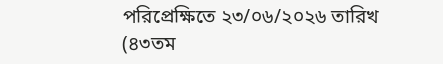পরিপ্রেক্ষিতে ২৩/০৬/২০২৬ তারিখ (৪৩তম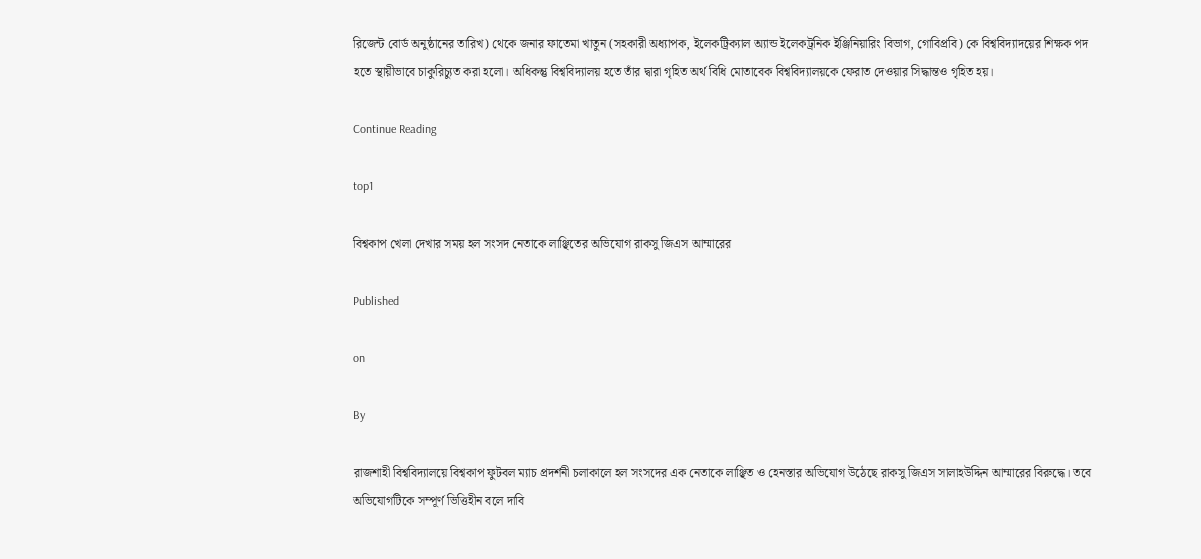রিজেন্ট বোর্ড অনুষ্ঠানের তারিখ) থেকে জনার ফাতেমা খাতুন (সহকারী অধ্যাপক, ইলেকট্রিক্যাল অ্যান্ড ইলেকট্রনিক ইঞ্জিনিয়ারিং বিভাগ, গোবিপ্রবি) কে বিশ্ববিদ্যাদয়ের শিক্ষক পদ হতে স্থায়ীভাবে চাকুরিচ্যুত করা হলো। অধিকন্তু বিশ্ববিদ্যালয় হতে তাঁর দ্বারা গৃহিত অর্থ বিধি মোতাবেক বিশ্ববিদ্যালয়কে ফেরাত দেওয়ার সিদ্ধান্তও গৃহিত হয়।

Continue Reading

top1

বিশ্বকাপ খেলা দেখার সময় হল সংসদ নেতাকে লাঞ্ছিতের অভিযোগ রাকসু জিএস আম্মারের

Published

on

By

রাজশাহী বিশ্ববিদ্যালয়ে বিশ্বকাপ ফুটবল ম্যাচ প্রদর্শনী চলাকালে হল সংসদের এক নেতাকে লাঞ্ছিত ও হেনস্তার অভিযোগ উঠেছে রাকসু জিএস সালাহউদ্দিন আম্মারের বিরুদ্ধে। তবে অভিযোগটিকে সম্পূর্ণ ভিত্তিহীন বলে দাবি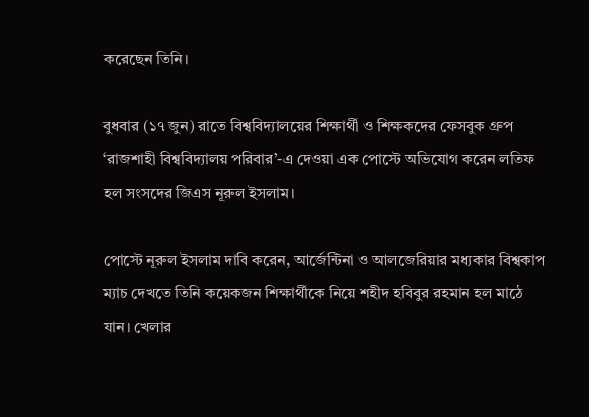করেছেন তিনি।

বুধবার (১৭ জুন) রাতে বিশ্ববিদ্যালয়ের শিক্ষার্থী ও শিক্ষকদের ফেসবুক গ্রুপ ‘রাজশাহী বিশ্ববিদ্যালয় পরিবার’-এ দেওয়া এক পোস্টে অভিযোগ করেন লতিফ হল সংসদের জিএস নূরুল ইসলাম।

পোস্টে নূরুল ইসলাম দাবি করেন, আর্জেন্টিনা ও আলজেরিয়ার মধ্যকার বিশ্বকাপ ম্যাচ দেখতে তিনি কয়েকজন শিক্ষার্থীকে নিয়ে শহীদ হবিবুর রহমান হল মাঠে যান। খেলার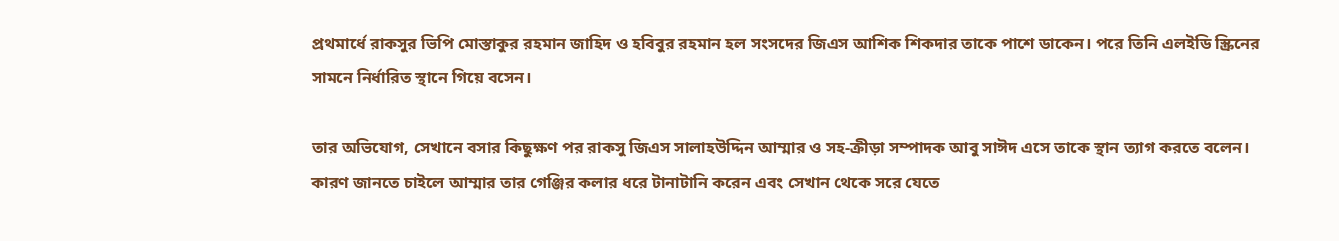প্রথমার্ধে রাকসুর ভিপি মোস্তাকুর রহমান জাহিদ ও হবিবুর রহমান হল সংসদের জিএস আশিক শিকদার তাকে পাশে ডাকেন। পরে তিনি এলইডি স্ক্রিনের সামনে নির্ধারিত স্থানে গিয়ে বসেন।

তার অভিযোগ, সেখানে বসার কিছুক্ষণ পর রাকসু জিএস সালাহউদ্দিন আম্মার ও সহ-ক্রীড়া সম্পাদক আবু সাঈদ এসে তাকে স্থান ত্যাগ করতে বলেন। কারণ জানতে চাইলে আম্মার তার গেঞ্জির কলার ধরে টানাটানি করেন এবং সেখান থেকে সরে যেতে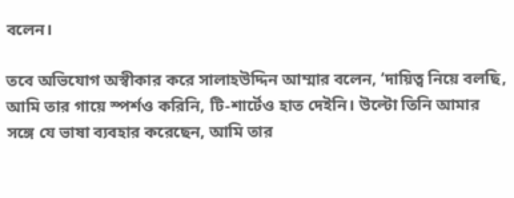বলেন।

তবে অভিযোগ অস্বীকার করে সালাহউদ্দিন আম্মার বলেন, ‘দায়িত্ব নিয়ে বলছি, আমি তার গায়ে স্পর্শও করিনি, টি-শার্টেও হাত দেইনি। উল্টো তিনি আমার সঙ্গে যে ভাষা ব্যবহার করেছেন, আমি তার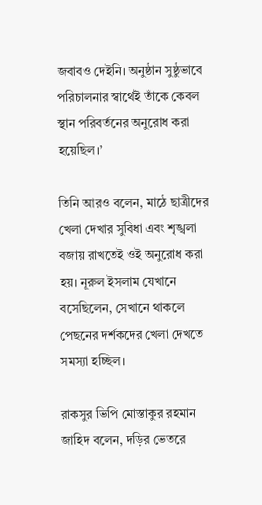জবাবও দেইনি। অনুষ্ঠান সুষ্ঠুভাবে পরিচালনার স্বার্থেই তাঁকে কেবল স্থান পরিবর্তনের অনুরোধ করা হয়েছিল।’

তিনি আরও বলেন, মাঠে ছাত্রীদের খেলা দেখার সুবিধা এবং শৃঙ্খলা বজায় রাখতেই ওই অনুরোধ করা হয়। নূরুল ইসলাম যেখানে বসেছিলেন, সেখানে থাকলে পেছনের দর্শকদের খেলা দেখতে সমস্যা হচ্ছিল।

রাকসুর ভিপি মোস্তাকুর রহমান জাহিদ বলেন, দড়ির ভেতরে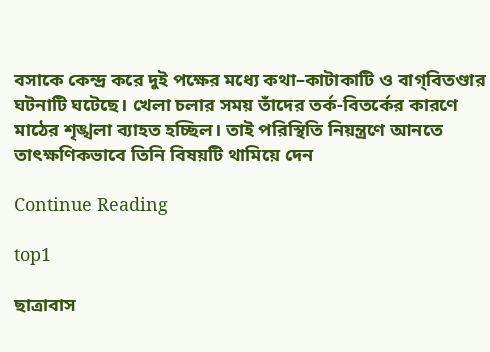বসাকে কেন্দ্র করে দুই পক্ষের মধ্যে কথা–কাটাকাটি ও বাগ্‌বিতণ্ডার ঘটনাটি ঘটেছে। খেলা চলার সময় তাঁদের তর্ক-বিতর্কের কারণে মাঠের শৃঙ্খলা ব্যাহত হচ্ছিল। তাই পরিস্থিতি নিয়ন্ত্রণে আনতে তাৎক্ষণিকভাবে তিনি বিষয়টি থামিয়ে দেন

Continue Reading

top1

ছাত্রাবাস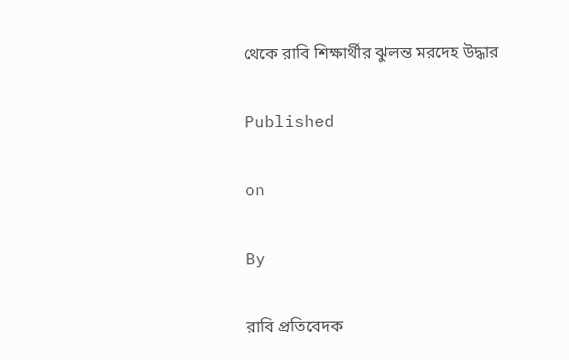থেকে রাবি শিক্ষার্থীর ঝুলন্ত মরদেহ উদ্ধার

Published

on

By

রাবি প্রতিবেদক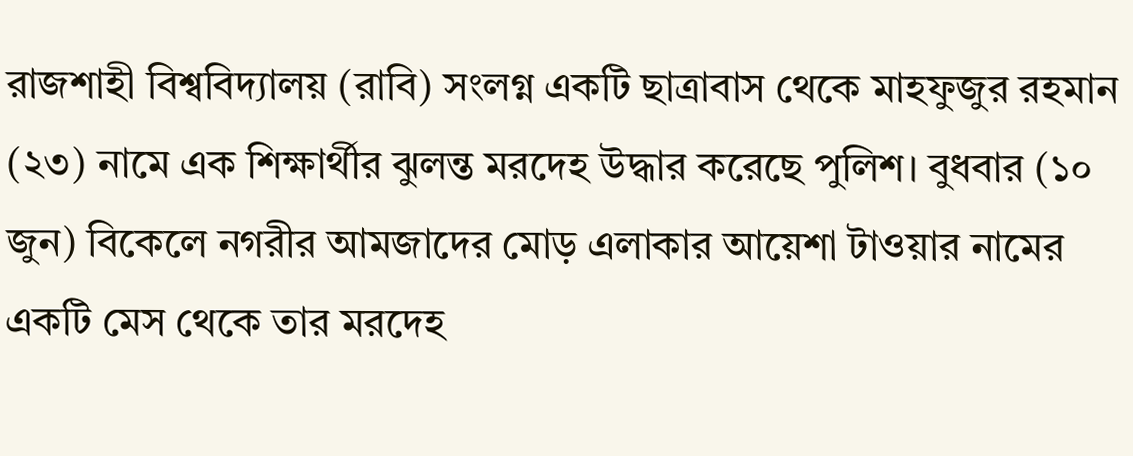রাজশাহী বিশ্ববিদ্যালয় (রাবি) সংলগ্ন একটি ছাত্রাবাস থেকে মাহফুজুর রহমান (২৩) নামে এক শিক্ষার্থীর ঝুলন্ত মরদেহ উদ্ধার করেছে পুলিশ। বুধবার (১০ জুন) বিকেলে নগরীর আমজাদের মোড় এলাকার আয়েশা টাওয়ার নামের একটি মেস থেকে তার মরদেহ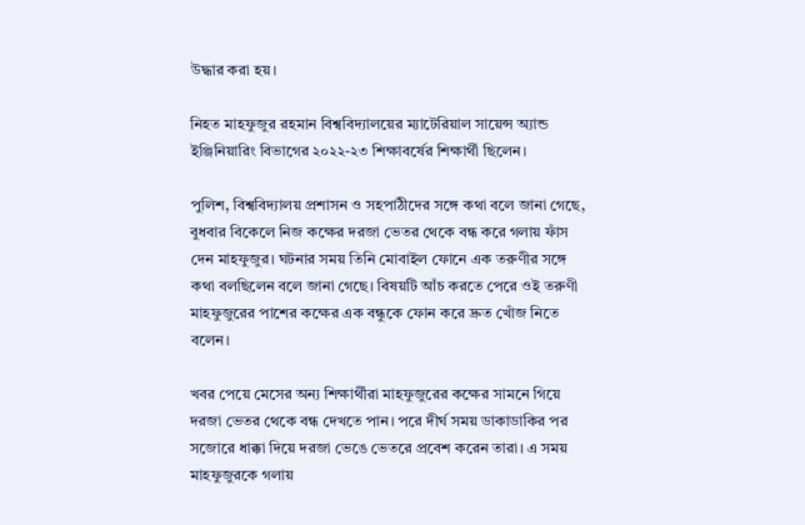উদ্ধার করা হয়।

নিহত মাহফুজুর রহমান বিশ্ববিদ্যালয়ের ম্যাটেরিয়াল সায়েন্স অ্যান্ড ইঞ্জিনিয়ারিং বিভাগের ২০২২-২৩ শিক্ষাবর্ষের শিক্ষার্থী ছিলেন।

পুলিশ, বিশ্ববিদ্যালয় প্রশাসন ও সহপাঠীদের সঙ্গে কথা বলে জানা গেছে, বুধবার বিকেলে নিজ কক্ষের দরজা ভেতর থেকে বন্ধ করে গলায় ফাঁস দেন মাহফুজুর। ঘটনার সময় তিনি মোবাইল ফোনে এক তরুণীর সঙ্গে কথা বলছিলেন বলে জানা গেছে। বিষয়টি আঁচ করতে পেরে ওই তরুণী মাহফুজুরের পাশের কক্ষের এক বন্ধুকে ফোন করে দ্রুত খোঁজ নিতে বলেন।

খবর পেয়ে মেসের অন্য শিক্ষার্থীরা মাহফুজুরের কক্ষের সামনে গিয়ে দরজা ভেতর থেকে বন্ধ দেখতে পান। পরে দীর্ঘ সময় ডাকাডাকির পর সজোরে ধাক্কা দিয়ে দরজা ভেঙে ভেতরে প্রবেশ করেন তারা। এ সময় মাহফুজুরকে গলায়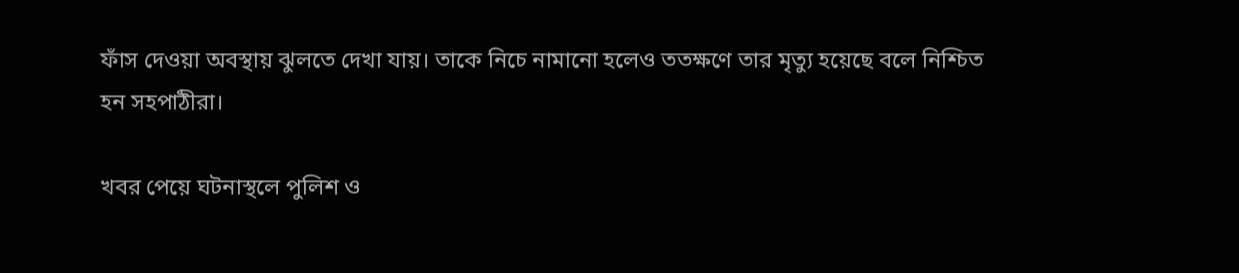ফাঁস দেওয়া অবস্থায় ঝুলতে দেখা যায়। তাকে নিচে নামানো হলেও ততক্ষণে তার মৃত্যু হয়েছে বলে নিশ্চিত হন সহপাঠীরা।

খবর পেয়ে ঘটনাস্থলে পুলিশ ও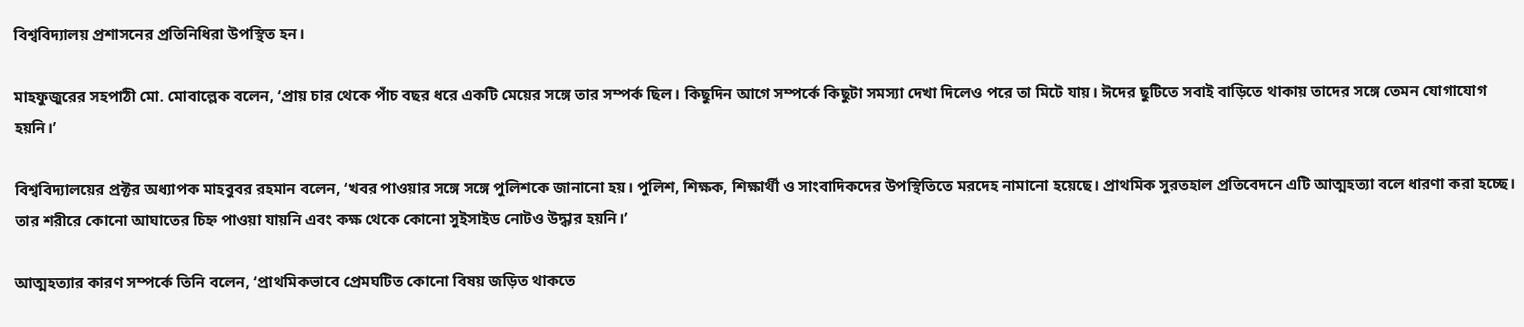বিশ্ববিদ্যালয় প্রশাসনের প্রতিনিধিরা উপস্থিত হন।

মাহফুজুরের সহপাঠী মো. মোবাল্লেক বলেন, ‘প্রায় চার থেকে পাঁচ বছর ধরে একটি মেয়ের সঙ্গে তার সম্পর্ক ছিল। কিছুদিন আগে সম্পর্কে কিছুটা সমস্যা দেখা দিলেও পরে তা মিটে যায়। ঈদের ছুটিতে সবাই বাড়িতে থাকায় তাদের সঙ্গে তেমন যোগাযোগ হয়নি।’

বিশ্ববিদ্যালয়ের প্রক্টর অধ্যাপক মাহবুবর রহমান বলেন, ‘খবর পাওয়ার সঙ্গে সঙ্গে পুলিশকে জানানো হয়। পুলিশ, শিক্ষক, শিক্ষার্থী ও সাংবাদিকদের উপস্থিতিতে মরদেহ নামানো হয়েছে। প্রাথমিক সুরতহাল প্রতিবেদনে এটি আত্মহত্যা বলে ধারণা করা হচ্ছে। তার শরীরে কোনো আঘাতের চিহ্ন পাওয়া যায়নি এবং কক্ষ থেকে কোনো সুইসাইড নোটও উদ্ধার হয়নি।’

আত্মহত্যার কারণ সম্পর্কে তিনি বলেন, ‘প্রাথমিকভাবে প্রেমঘটিত কোনো বিষয় জড়িত থাকতে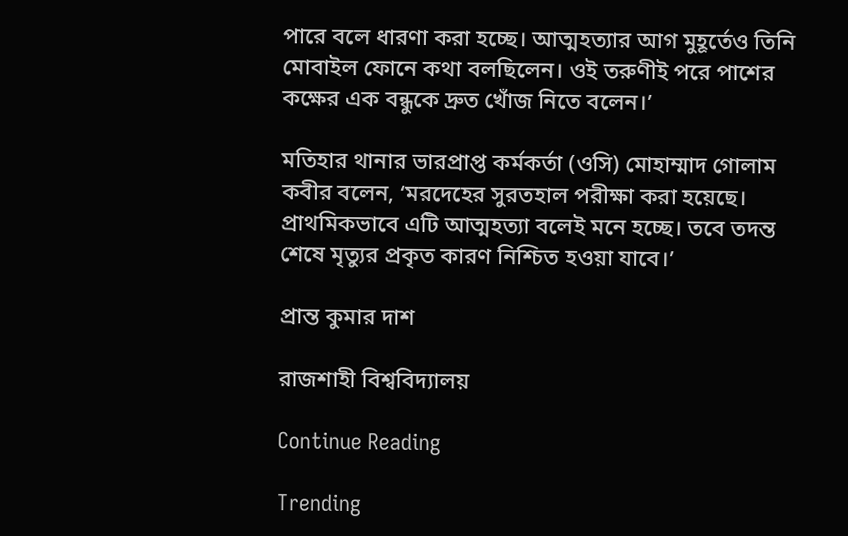পারে বলে ধারণা করা হচ্ছে। আত্মহত্যার আগ মুহূর্তেও তিনি মোবাইল ফোনে কথা বলছিলেন। ওই তরুণীই পরে পাশের কক্ষের এক বন্ধুকে দ্রুত খোঁজ নিতে বলেন।’

মতিহার থানার ভারপ্রাপ্ত কর্মকর্তা (ওসি) মোহাম্মাদ গোলাম কবীর বলেন, ‘মরদেহের সুরতহাল পরীক্ষা করা হয়েছে। প্রাথমিকভাবে এটি আত্মহত্যা বলেই মনে হচ্ছে। তবে তদন্ত শেষে মৃত্যুর প্রকৃত কারণ নিশ্চিত হওয়া যাবে।’

প্রান্ত কুমার দাশ

রাজশাহী বিশ্ববিদ্যালয়

Continue Reading

Trending